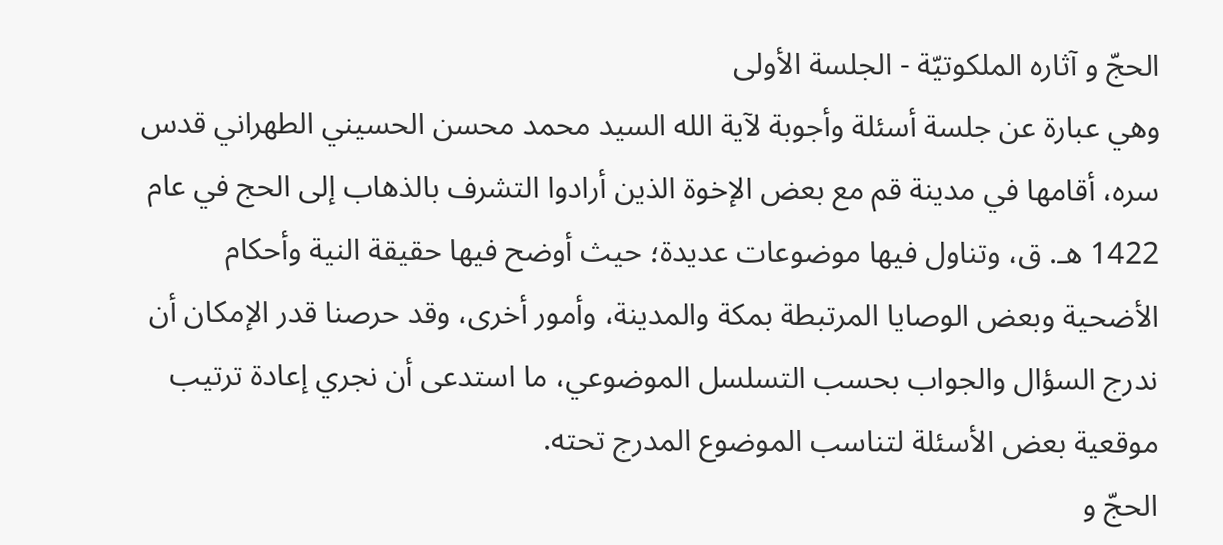الحجّ و آثاره الملكوتيّة - الجلسة الأولى
وهي عبارة عن جلسة أسئلة وأجوبة لآية الله السيد محمد محسن الحسيني الطهراني قدس سره، أقامها في مدينة قم مع بعض الإخوة الذين أرادوا التشرف بالذهاب إلى الحج في عام 1422 هـ. ق، وتناول فيها موضوعات عديدة؛ حيث أوضح فيها حقيقة النية وأحكام الأضحية وبعض الوصايا المرتبطة بمكة والمدينة، وأمور أخرى، وقد حرصنا قدر الإمكان أن ندرج السؤال والجواب بحسب التسلسل الموضوعي، ما استدعى أن نجري إعادة ترتيب موقعية بعض الأسئلة لتناسب الموضوع المدرج تحته.
الحجّ و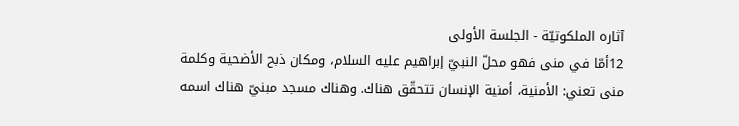آثاره الملكوتيّة - الجلسة الأولى
12أمّا في منى فهو محلّ النبيّ إبراهيم عليه السلام، ومكان ذبح الأضحية وكلمة منى تعني: الأمنية، أمنية الإنسان تتحقّق هناك. وهناك مسجد مبنيّ هناك اسمه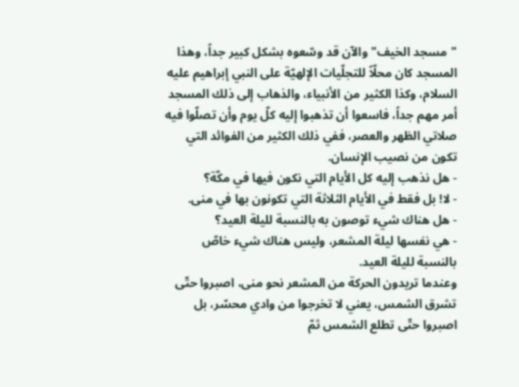"مسجد الخيف" والآن قد وسّعوه بشكل كبير جداً، وهذا المسجد كان محلّاً للتجلّيات الإلهيّة على النبي إبراهيم عليه السلام، وكذا الكثير من الأنبياء، والذهاب إلى ذلك المسجد أمر مهم جداً، فاسعوا أن تذهبوا إليه كلّ يوم وأن تصلّوا فيه صلاتي الظهر والعصر، ففي ذلك الكثير من الفوائد التي تكون من نصيب الإنسان.
- هل نذهب إليه كل الأيام التي نكون فيها في مكّة؟
- لا! بل فقط في الأيام الثلاثة التي تكونون بها في منى.
- هل هناك شيء توصون به بالنسبة لليلة العيد؟
- هي نفسها ليلة المشعر، وليس هناك شيء خاصّ بالنسبة لليلة العيد.
وعندما تريدون الحركة من المشعر نحو منى، اصبروا حتّى تشرق الشمس، يعني لا تخرجوا من وادي محسّر، بل اصبروا حتّى تطلع الشمس ثمّ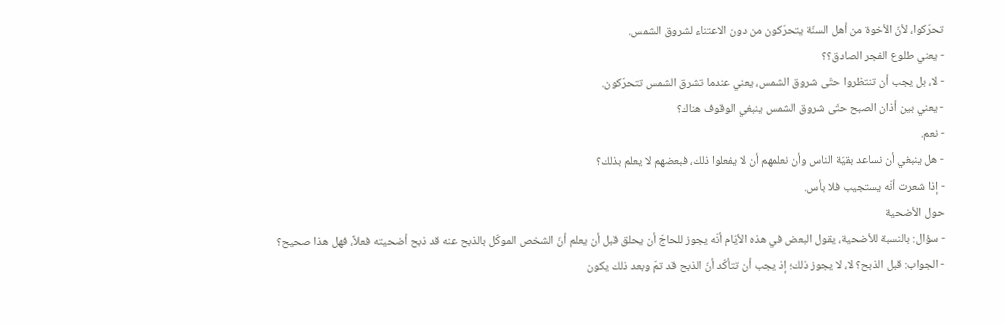تحرّكوا، لأنّ الأخوة من أهل السنّة يتحرّكون من دون الاعتناء لشروق الشمس.
- يعني طلوع الفجر الصادق؟؟
- لا، بل يجب أن تنتظروا حتّى شروق الشمس، يعني عندما تشرق الشمس تتحرّكون.
- يعني بين أذان الصبح حتّى شروق الشمس ينبغي الوقوف هناك؟
- نعم.
- هل ينبغي أن نساعد بقيّة الناس وأن نعلمهم أن لا يفعلوا ذلك، فبعضهم لا يعلم بذلك؟
- إذا شعرت أنّه يستجيب فلا بأس.
حول الأضحية
- سؤال: بالنسبة للأضحية، يقول البعض في هذه الأيّام أنّه يجوز للحاجّ أن يحلق قبل أن يعلم أنّ الشخص الموكّل بالذبح عنه قد ذبح أضحيته فعلاً، فهل هذا صحيح؟
- الجواب: قبل الذبح؟ لا، لا يجوز ذلك؛ إذ يجب أن تتأكّد أنّ الذبح قد تمّ وبعد ذلك يكون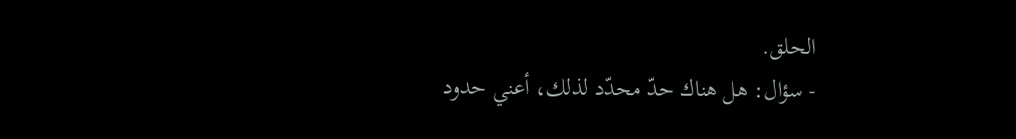الحلق.
- سؤال: هل هناك حدّ محدّد لذلك، أعني حدود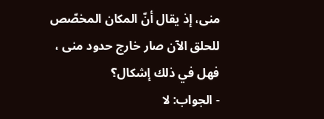منى، إذ يقال أنّ المكان المخصّص للحلق الآن صار خارج حدود منى ، فهل في ذلك إشكال؟
- الجواب: لا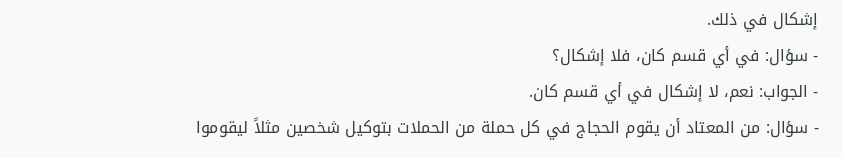إشكال في ذلك.
- سؤال: في أي قسم كان، فلا إشكال؟
- الجواب: نعم، لا إشكال في أي قسم كان.
- سؤال: من المعتاد أن يقوم الحجاج في كل حملة من الحملات بتوكيل شخصين مثلاً ليقوموا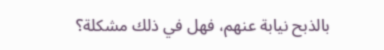بالذبح نيابة عنهم، فهل في ذلك مشكلة؟